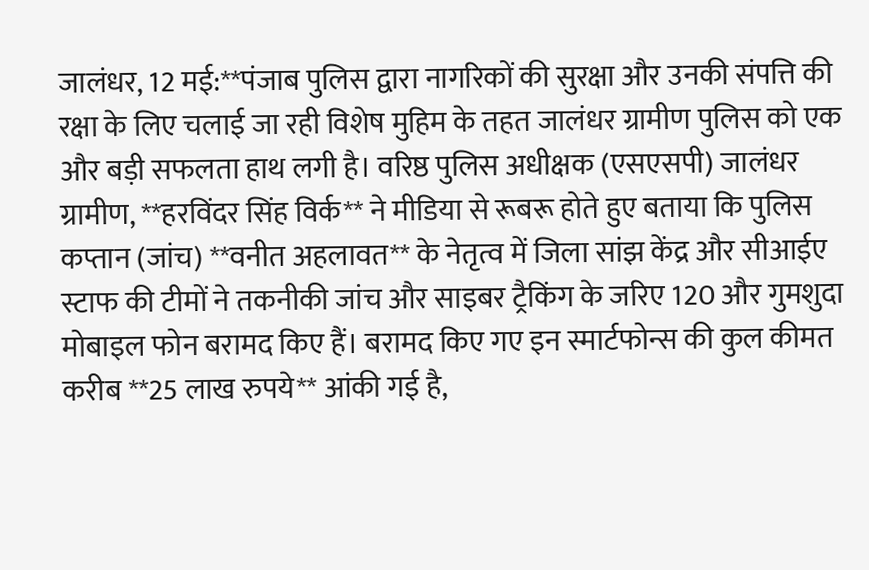जालंधर, 12 मई:**पंजाब पुलिस द्वारा नागरिकों की सुरक्षा और उनकी संपत्ति की रक्षा के लिए चलाई जा रही विशेष मुहिम के तहत जालंधर ग्रामीण पुलिस को एक और बड़ी सफलता हाथ लगी है। वरिष्ठ पुलिस अधीक्षक (एसएसपी) जालंधर ग्रामीण, **हरविंदर सिंह विर्क** ने मीडिया से रूबरू होते हुए बताया कि पुलिस कप्तान (जांच) **वनीत अहलावत** के नेतृत्व में जिला सांझ केंद्र और सीआईए स्टाफ की टीमों ने तकनीकी जांच और साइबर ट्रैकिंग के जरिए 120 और गुमशुदा मोबाइल फोन बरामद किए हैं। बरामद किए गए इन स्मार्टफोन्स की कुल कीमत करीब **25 लाख रुपये** आंकी गई है,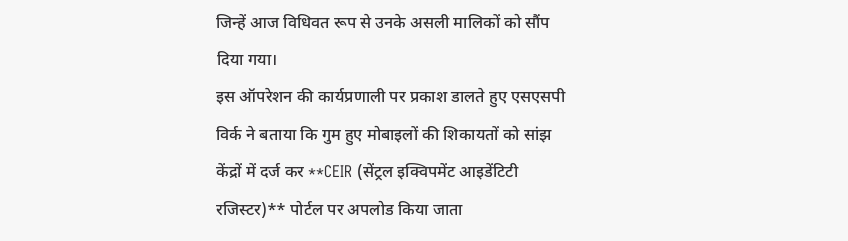जिन्हें आज विधिवत रूप से उनके असली मालिकों को सौंप दिया गया।
इस ऑपरेशन की कार्यप्रणाली पर प्रकाश डालते हुए एसएसपी विर्क ने बताया कि गुम हुए मोबाइलों की शिकायतों को सांझ केंद्रों में दर्ज कर **CEIR (सेंट्रल इक्विपमेंट आइडेंटिटी रजिस्टर)** पोर्टल पर अपलोड किया जाता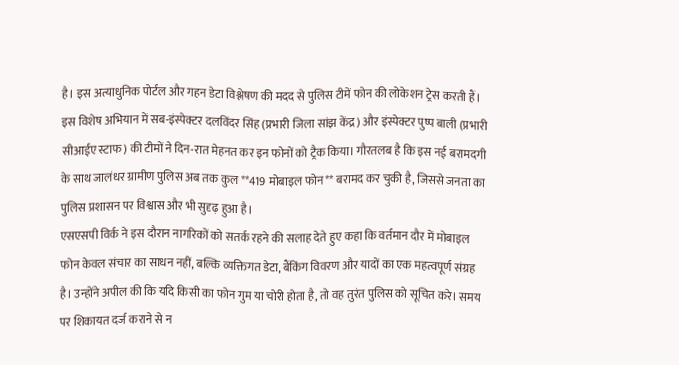है। इस अत्याधुनिक पोर्टल और गहन डेटा विश्लेषण की मदद से पुलिस टीमें फोन की लोकेशन ट्रेस करती हैं। इस विशेष अभियान में सब-इंस्पेक्टर दलविंदर सिंह (प्रभारी जिला सांझ केंद्र) और इंस्पेक्टर पुष्प बाली (प्रभारी सीआईए स्टाफ) की टीमों ने दिन-रात मेहनत कर इन फोनों को ट्रैक किया। गौरतलब है कि इस नई बरामदगी के साथ जालंधर ग्रामीण पुलिस अब तक कुल **419 मोबाइल फोन** बरामद कर चुकी है, जिससे जनता का पुलिस प्रशासन पर विश्वास और भी सुदृढ़ हुआ है।
एसएसपी विर्क ने इस दौरान नागरिकों को सतर्क रहने की सलाह देते हुए कहा कि वर्तमान दौर में मोबाइल फोन केवल संचार का साधन नहीं, बल्कि व्यक्तिगत डेटा, बैंकिंग विवरण और यादों का एक महत्वपूर्ण संग्रह है। उन्होंने अपील की कि यदि किसी का फोन गुम या चोरी होता है, तो वह तुरंत पुलिस को सूचित करे। समय पर शिकायत दर्ज कराने से न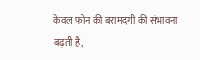केवल फोन की बरामदगी की संभावना बढ़ती है,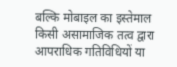बल्कि मोबाइल का इस्तेमाल किसी असामाजिक तत्व द्वारा आपराधिक गतिविधियों या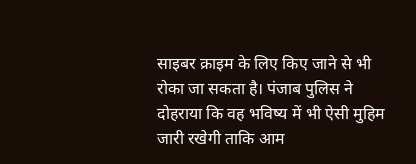साइबर क्राइम के लिए किए जाने से भी रोका जा सकता है। पंजाब पुलिस ने दोहराया कि वह भविष्य में भी ऐसी मुहिम जारी रखेगी ताकि आम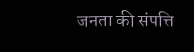जनता की संपत्ति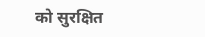को सुरक्षित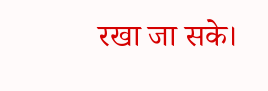रखा जा सके।